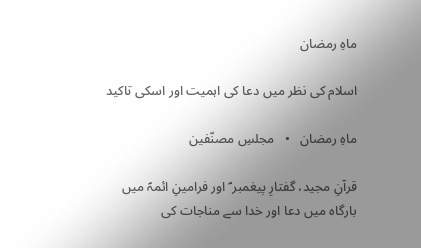ماہِ رمضان

اسلام کی نظر میں دعا کی اہمیت اور اسکی تاکید

ماہِ رمضان   •   مجلسِ مصنّفین

قرآنِ مجید، گفتارِ پیغمبر ؐ اور فرامینِ ائمہؑ میں بارگاہ میں دعا اور خدا سے مناجات کی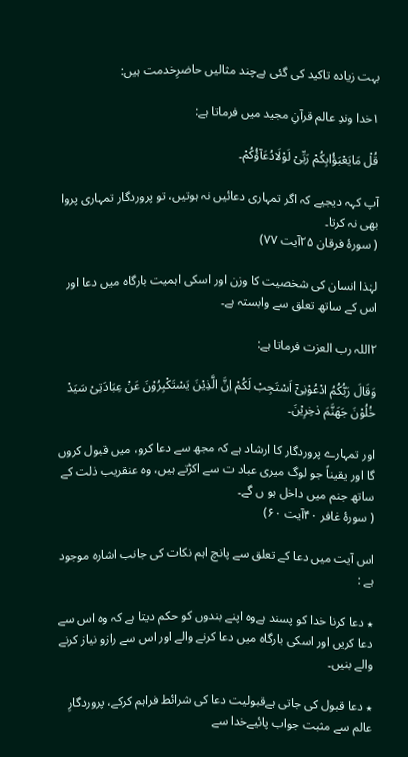بہت زیادہ تاکید کی گئی ہےچند مثالیں حاضرِخدمت ہیں:

۱خدا وندِ عالم قرآنِ مجید میں فرماتا ہے:

قُلْ مَایَعْبَؤُابِکُمْ رَبِّیْ لَوْلَادُعَآؤُکُمْ۔

آپ کہہ دیجیے کہ اگر تمہاری دعائیں نہ ہوتیں، تو پروردگار تمہاری پروا بھی نہ کرتا۔
( سورۂ فرقان ۲۵آیت ۷۷)

لہٰذا انسان کی شخصیت کا وزن اور اسکی اہمیت بارگاہ میں دعا اور اس کے ساتھ تعلق سے وابستہ ہے۔

۲اللہ رب العزت فرماتا ہے:

وَقَالَ رَبُّکُمُ ادْعُوْنِیْٓ اَسْتَجِبْ لَکُمْ اِنَّ الَّذِیْنَ یَسْتَکْبِرُوْنَ عَنْ عِبَادَتِیْ سَیَدْ خُلُوْنَ جَھَنَّمَ دٰخِرِیْنَ۔

اور تمہارے پروردگار کا ارشاد ہے کہ مجھ سے دعا کرو، میں قبول کروں گا اور یقیناً جو لوگ میری عباد ت سے اکڑتے ہیں، وہ عنقریب ذلت کے ساتھ جنم میں داخل ہو ں گے۔
( سورۂ غافر ۴۰آیت ۶۰)

اس آیت میں دعا کے تعلق سے پانچ اہم نکات کی جانب اشارہ موجود ہے :

٭ دعا کرنا خدا کو پسند ہےوہ اپنے بندوں کو حکم دیتا ہے کہ وہ اس سے دعا کریں اور اسکی بارگاہ میں دعا کرنے والے اور اس سے رازو نیاز کرنے والے بنیں۔

٭ دعا قبول کی جاتی ہےقبولیت دعا کی شرائط فراہم کرکے، پروردگارِ عالم سے مثبت جواب پائیےخدا سے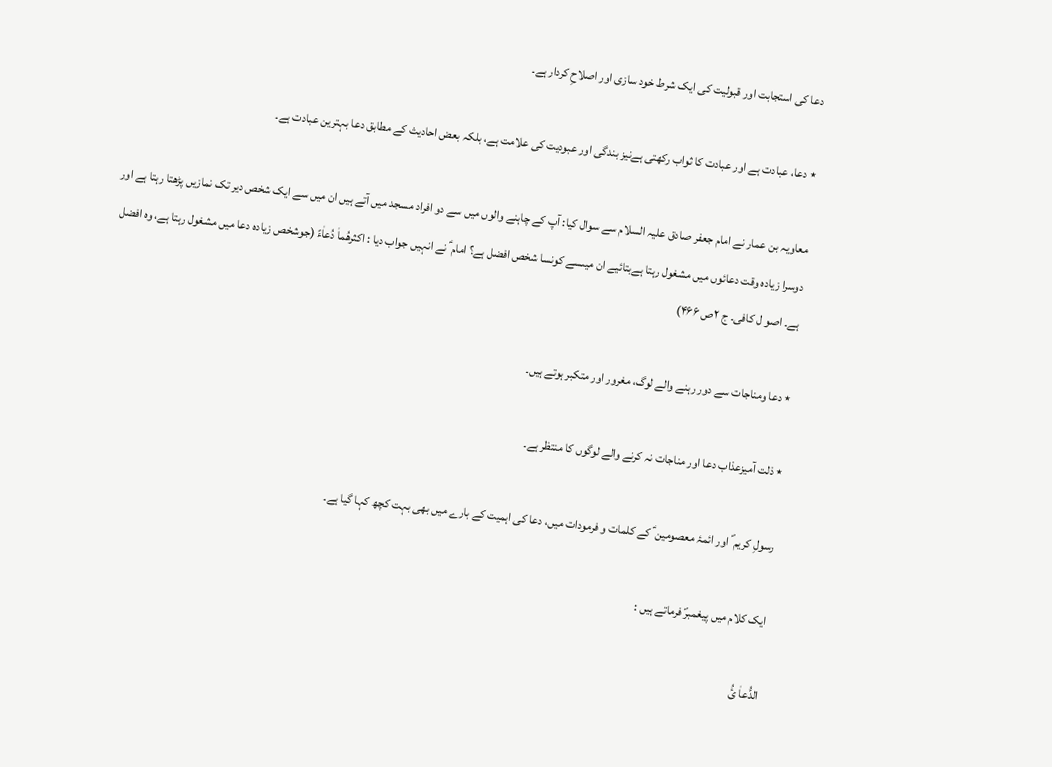دعا کی استجابت اور قبولیت کی ایک شرط خود سازی اور اصلاحِ کردار ہے۔

٭ دعا، عبادت ہے اور عبادت کا ثواب رکھتی ہےنیز بندگی اور عبودیت کی علامت ہے، بلکہ بعض احادیث کے مطابق دعا بہترین عبادت ہے۔

معاویہ بن عمار نے امام جعفر صادق علیہ السلام سے سوال کیا: آپ کے چاہنے والوں میں سے دو افراد مسجد میں آتے ہیں ان میں سے ایک شخص دیر تک نمازیں پڑھتا رہتا ہے اور دوسرا زیادہ وقت دعائوں میں مشغول رہتا ہےبتائیے ان میںسے کونسا شخص افضل ہے؟ امام ؑ نے انہیں جواب دیا : اکثرھُماٰ دُعاٰءً (جوشخص زیادہ دعا میں مشغول رہتا ہے، وہ افضل ہے۔ اصو ل کافی۔ ج ۲ص ۴۶۶)

٭ دعا ومناجات سے دور رہنے والے لوگ، مغرور اور متکبر ہوتے ہیں۔

٭ ذلت آمیزعذاب دعا اور مناجات نہ کرنے والے لوگوں کا منتظر ہے۔

رسولِ کریم ؐ اور ائمۂ معصومین ؑ کے کلمات و فرمودات میں، دعا کی اہمیت کے بارے میں بھی بہت کچھ کہا گیا ہے۔

ایک کلام میں پیغمبرؐ فرماتے ہیں :

الدُّعاٰ ئُ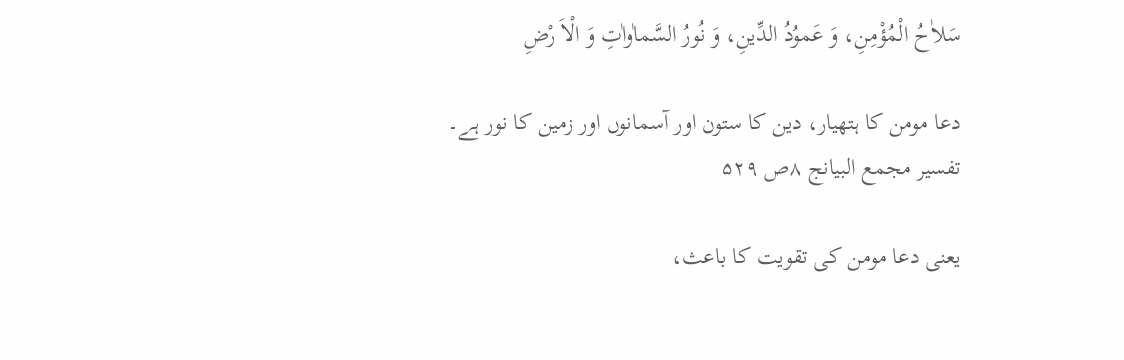سَلاٰحُ الْمُؤْمِنِ، وَ عَموُدُ الدِّینِ، وَ نُورُ السَّماٰواٰتِ وَ الْاَ رْضِ

دعا مومن کا ہتھیار، دین کا ستون اور آسمانوں اور زمین کا نور ہے۔
تفسیر مجمع البیانج ۸ص ۵۲۹

یعنی دعا مومن کی تقویت کا باعث،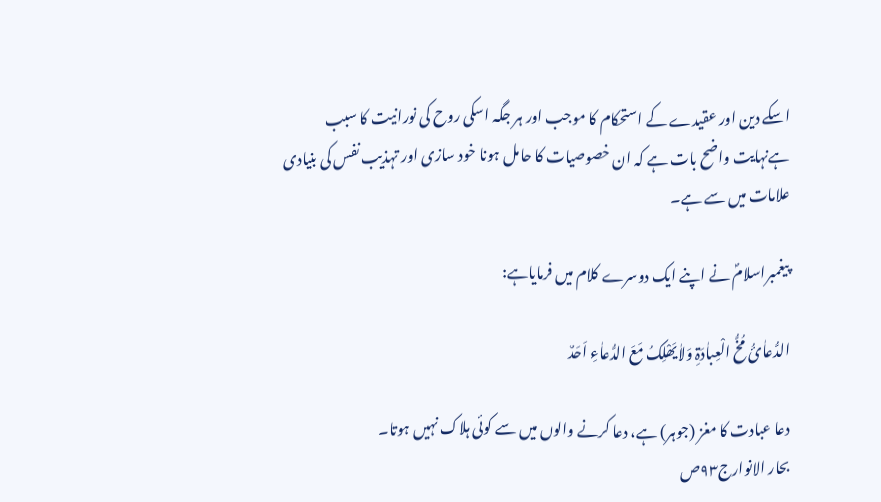اسکے دین اور عقیدے کے استحکام کا موجب اور ہر جگہ اسکی روح کی نورانیت کا سبب ہےنہایت واضح بات ہے کہ ان خصوصیات کا حامل ہونا خود سازی اور تہذیب نفس کی بنیادی علامات میں سے ہے۔

پیغمبراسلامؐ نے اپنے ایک دوسرے کلام میں فرمایاہے:

الدُّعاٰئُ مُخُّ الْعِباٰدَۃِ وَلاٰیَھْلِکُ مَعَ الدُّعاٰءِ اَحَدٌ

دعا عبادت کا مغز (جوہر) ہے، دعا کرنے والوں میں سے کوئی ہلاک نہیں ہوتا۔
بحار الانوارج۹۳ص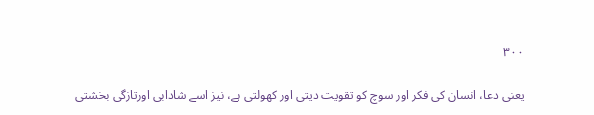۳۰۰

یعنی دعا، انسان کی فکر اور سوچ کو تقویت دیتی اور کھولتی ہے، نیز اسے شادابی اورتازگی بخشتی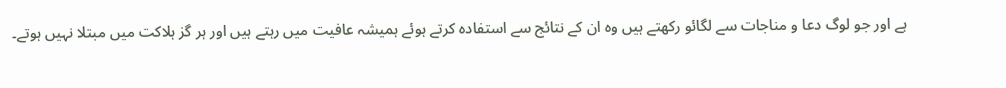ہے اور جو لوگ دعا و مناجات سے لگائو رکھتے ہیں وہ ان کے نتائج سے استفادہ کرتے ہوئے ہمیشہ عافیت میں رہتے ہیں اور ہر گز ہلاکت میں مبتلا نہیں ہوتے۔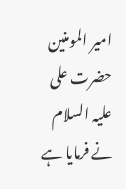امیر المومنین حضرت علی علیہ السلام نے فرمایا ہے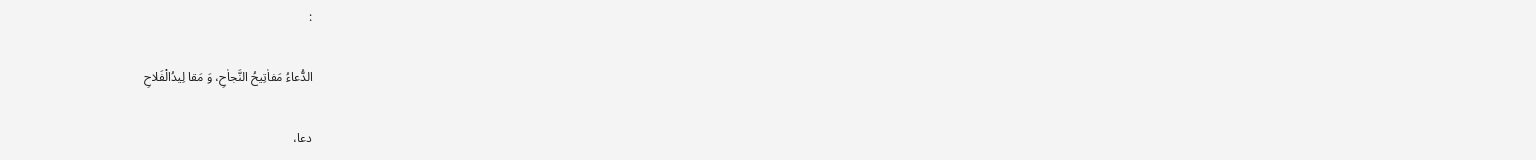:

الدُّعاءُ مَفاٰتِیحُ النَّجاٰحِ، وَ مَقا لِیدُالْفَلاحِ

دعا،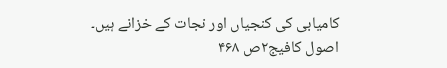کامیابی کی کنجیاں اور نجات کے خزانے ہیں۔
اصول کافیج۲ص ۴۶۸